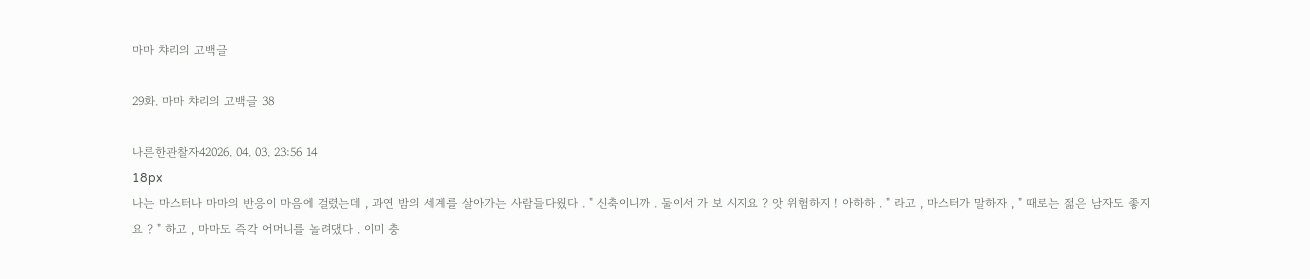마마 챠리의 고백글

29화. 마마 챠리의 고백글 38

나른한관찰자42026. 04. 03. 23:56 14
18px
나는 마스터나 마마의 반응이 마음에 걸렸는데 , 과연 밤의 세계를 살아가는 사람들다웠다 . " 신축이니까 . 둘이서 가 보 시지요 ? 앗 위험하지 ! 아하하 . " 라고 , 마스터가 말하자 , " 때로는 젊은 남자도 좋지요 ? " 하고 , 마마도 즉각 어머니를 놀려댔다 . 이미 충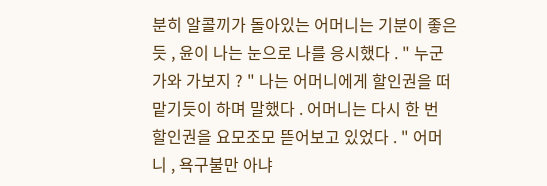분히 알콜끼가 돌아있는 어머니는 기분이 좋은 듯 , 윤이 나는 눈으로 나를 응시했다 . " 누군가와 가보지 ? " 나는 어머니에게 할인권을 떠맡기듯이 하며 말했다 . 어머니는 다시 한 번 할인권을 요모조모 뜯어보고 있었다 . " 어머니 , 욕구불만 아냐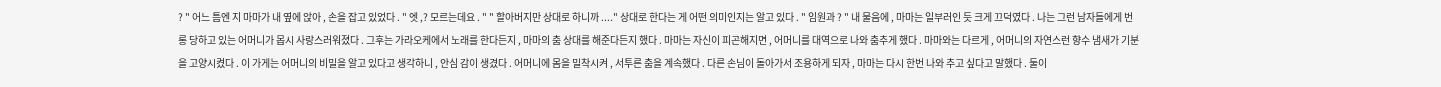? " 어느 틈엔 지 마마가 내 옆에 앉아 , 손을 잡고 있었다 . " 엣 ,? 모르는데요 . " " 할아버지만 상대로 하니까 ...." 상대로 한다는 게 어떤 의미인지는 알고 있다 . " 임원과 ? " 내 물음에 , 마마는 일부러인 듯 크게 끄덕였다 . 나는 그런 남자들에게 번롱 당하고 있는 어머니가 몹시 사랑스러워졌다 . 그후는 가라오케에서 노래를 한다든지 , 마마의 춤 상대를 해준다든지 했다 . 마마는 자신이 피곤해지면 , 어머니를 대역으로 나와 춤추게 했다 . 마마와는 다르게 , 어머니의 자연스런 향수 냄새가 기분을 고양시켰다 . 이 가게는 어머니의 비밀을 알고 있다고 생각하니 , 안심 감이 생겼다 . 어머니에 몸을 밀착시켜 , 서투른 춤을 계속했다 . 다른 손님이 돌아가서 조용하게 되자 , 마마는 다시 한번 나와 추고 싶다고 말했다 . 둘이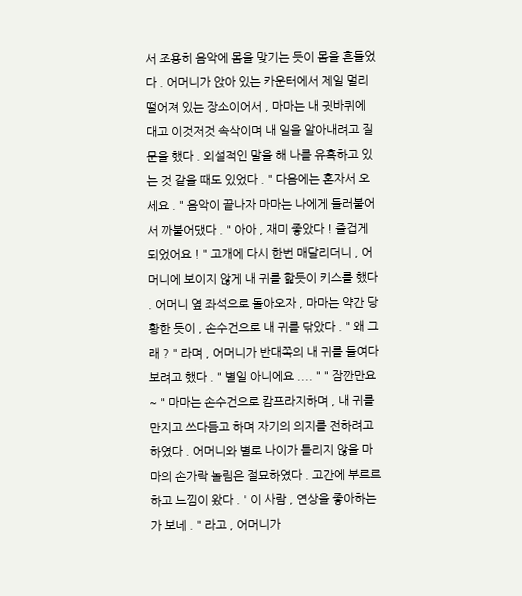서 조용히 음악에 몸을 맞기는 듯이 몸을 흔들었다 . 어머니가 앉아 있는 카운터에서 제일 멀리 떨어져 있는 장소이어서 , 마마는 내 귓바퀴에 대고 이것저것 속삭이며 내 일을 알아내려고 질문을 했다 . 외설적인 말을 해 나를 유혹하고 있는 것 같을 때도 있었다 . " 다음에는 혼자서 오세요 . " 음악이 끝나자 마마는 나에게 들러붙어서 까불어댔다 . " 아아 , 재미 좋았다 ! 즐겁게 되었어요 ! " 고개에 다시 한번 매달리더니 , 어머니에 보이지 않게 내 귀를 핥듯이 키스를 했다 . 어머니 옆 좌석으로 돌아오자 , 마마는 약간 당황한 듯이 , 손수건으로 내 귀를 닦았다 . " 왜 그래 ? " 라며 , 어머니가 반대쪽의 내 귀를 들여다보려고 했다 . " 별일 아니에요 .... " " 잠깐만요 ~ " 마마는 손수건으로 캄프라지하며 , 내 귀를 만지고 쓰다듬고 하며 자기의 의지를 전하려고 하였다 . 어머니와 별로 나이가 틀리지 않을 마마의 손가락 놀림은 절묘하였다 . 고간에 부르르 하고 느낌이 왔다 . ' 이 사람 , 연상을 좋아하는가 보네 . " 라고 , 어머니가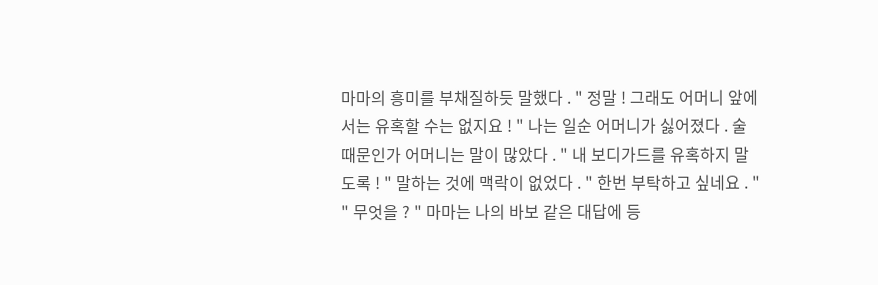마마의 흥미를 부채질하듯 말했다 . " 정말 ! 그래도 어머니 앞에서는 유혹할 수는 없지요 ! " 나는 일순 어머니가 싫어졌다 . 술 때문인가 어머니는 말이 많았다 . " 내 보디가드를 유혹하지 말도록 ! " 말하는 것에 맥락이 없었다 . " 한번 부탁하고 싶네요 . " " 무엇을 ? " 마마는 나의 바보 같은 대답에 등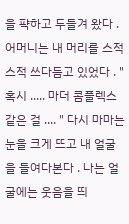을 퍅하고 두들겨 왔다 . 어머니는 내 머리를 스적스적 쓰다듬고 있었다 . " 혹시 ..... 마더 콤플렉스 같은 걸 .... " 다시 마마는 눈을 크게 뜨고 내 얼굴을 들여다본다 . 나는 얼굴에는 웃음을 띄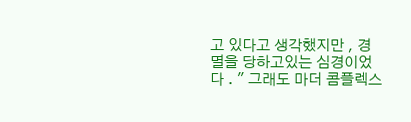고 있다고 생각했지만 , 경멸을 당하고있는 심경이었다 . " 그래도 마더 콤플렉스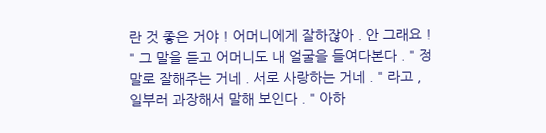란 것 좋은 거야 ! 어머니에게 잘하잖아 . 안 그래요 ! " 그 말을 듣고 어머니도 내 얼굴을 들여다본다 . " 정말로 잘해주는 거네 . 서로 사랑하는 거네 . " 라고 , 일부러 과장해서 말해 보인다 . " 아하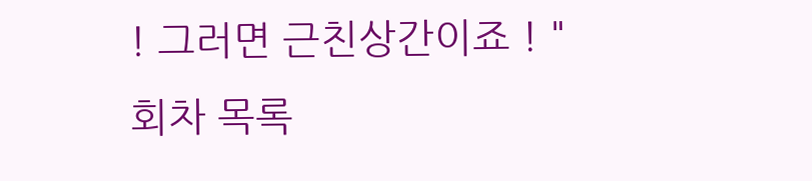! 그러면 근친상간이죠 ! "
회차 목록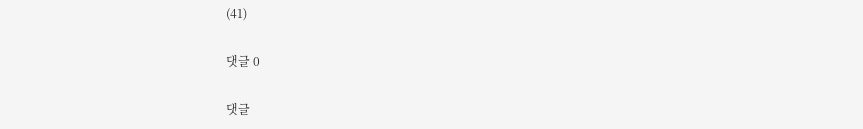(41)

댓글 0

댓글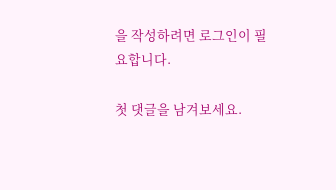을 작성하려면 로그인이 필요합니다.

첫 댓글을 남겨보세요.